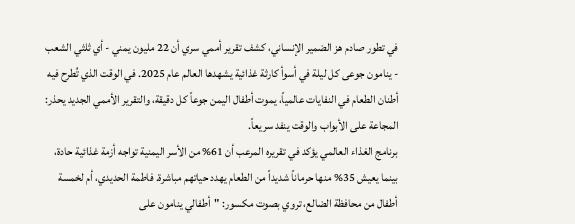في تطور صادم هز الضمير الإنساني، كشف تقرير أممي سري أن 22 مليون يمني - أي ثلثي الشعب - ينامون جوعى كل ليلة في أسوأ كارثة غذائية يشهدها العالم عام 2025. في الوقت الذي تُطرح فيه أطنان الطعام في النفايات عالمياً، يموت أطفال اليمن جوعاً كل دقيقة، والتقرير الأممي الجديد يحذر: المجاعة على الأبواب والوقت ينفد سريعاً.
برنامج الغذاء العالمي يؤكد في تقريره المرعب أن 61% من الأسر اليمنية تواجه أزمة غذائية حادة، بينما يعيش 35% منها حرماناً شديداً من الطعام يهدد حياتهم مباشرة. فاطمة الحديدي، أم لخمسة أطفال من محافظة الضالع، تروي بصوت مكسور: "أطفالي ينامون على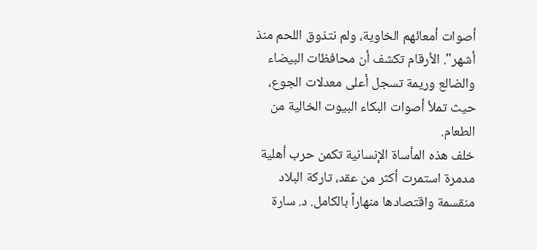أصوات أمعائهم الخاوية، ولم نتذوق اللحم منذ أشهر". الأرقام تكشف أن محافظات البيضاء والضالع وريمة تسجل أعلى معدلات الجوع، حيث تملأ أصوات البكاء البيوت الخالية من الطعام.
خلف هذه المأساة الإنسانية تكمن حرب أهلية مدمرة استمرت أكثر من عقد، تاركة البلاد منقسمة واقتصادها منهاراً بالكامل. د. سارة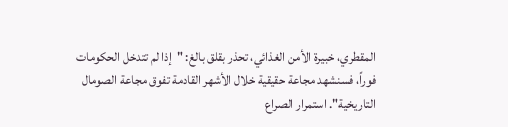المقطري، خبيرة الأمن الغذائي، تحذر بقلق بالغ: "إذا لم تتدخل الحكومات فوراً، فسنشهد مجاعة حقيقية خلال الأشهر القادمة تفوق مجاعة الصومال التاريخية". استمرار الصراع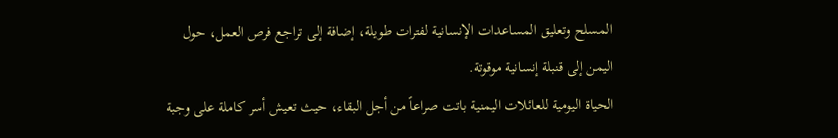المسلح وتعليق المساعدات الإنسانية لفترات طويلة، إضافة إلى تراجع فرص العمل، حول اليمن إلى قنبلة إنسانية موقوتة.
الحياة اليومية للعائلات اليمنية باتت صراعاً من أجل البقاء، حيث تعيش أسر كاملة على وجبة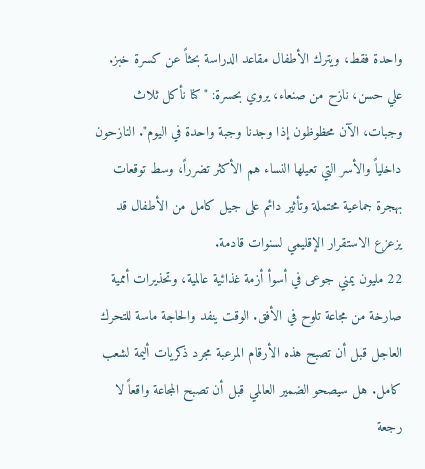واحدة فقط، ويترك الأطفال مقاعد الدراسة بحثاً عن كسرة خبز. علي حسن، نازح من صنعاء، يروي بحسرة: "كنا نأكل ثلاث وجبات، الآن محظوظون إذا وجدنا وجبة واحدة في اليوم". النازحون داخلياً والأسر التي تعيلها النساء هم الأكثر تضرراً، وسط توقعات بهجرة جماعية محتملة وتأثير دائم على جيل كامل من الأطفال قد يزعزع الاستقرار الإقليمي لسنوات قادمة.
22 مليون يمني جوعى في أسوأ أزمة غذائية عالمية، وتحذيرات أممية صارخة من مجاعة تلوح في الأفق. الوقت ينفد والحاجة ماسة للتحرك العاجل قبل أن تصبح هذه الأرقام المرعبة مجرد ذكريات أليمة لشعب كامل. هل سيصحو الضمير العالمي قبل أن تصبح المجاعة واقعاً لا رجعة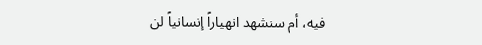فيه، أم سنشهد انهياراً إنسانياً لن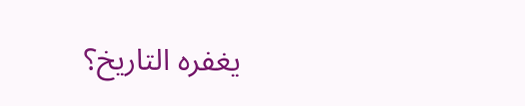يغفره التاريخ؟